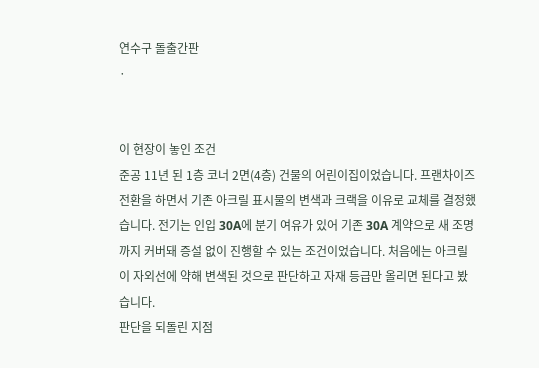연수구 돌출간판
·


이 현장이 놓인 조건
준공 11년 된 1층 코너 2면(4층) 건물의 어린이집이었습니다. 프랜차이즈 전환을 하면서 기존 아크릴 표시물의 변색과 크랙을 이유로 교체를 결정했습니다. 전기는 인입 30A에 분기 여유가 있어 기존 30A 계약으로 새 조명까지 커버돼 증설 없이 진행할 수 있는 조건이었습니다. 처음에는 아크릴이 자외선에 약해 변색된 것으로 판단하고 자재 등급만 올리면 된다고 봤습니다.
판단을 되돌린 지점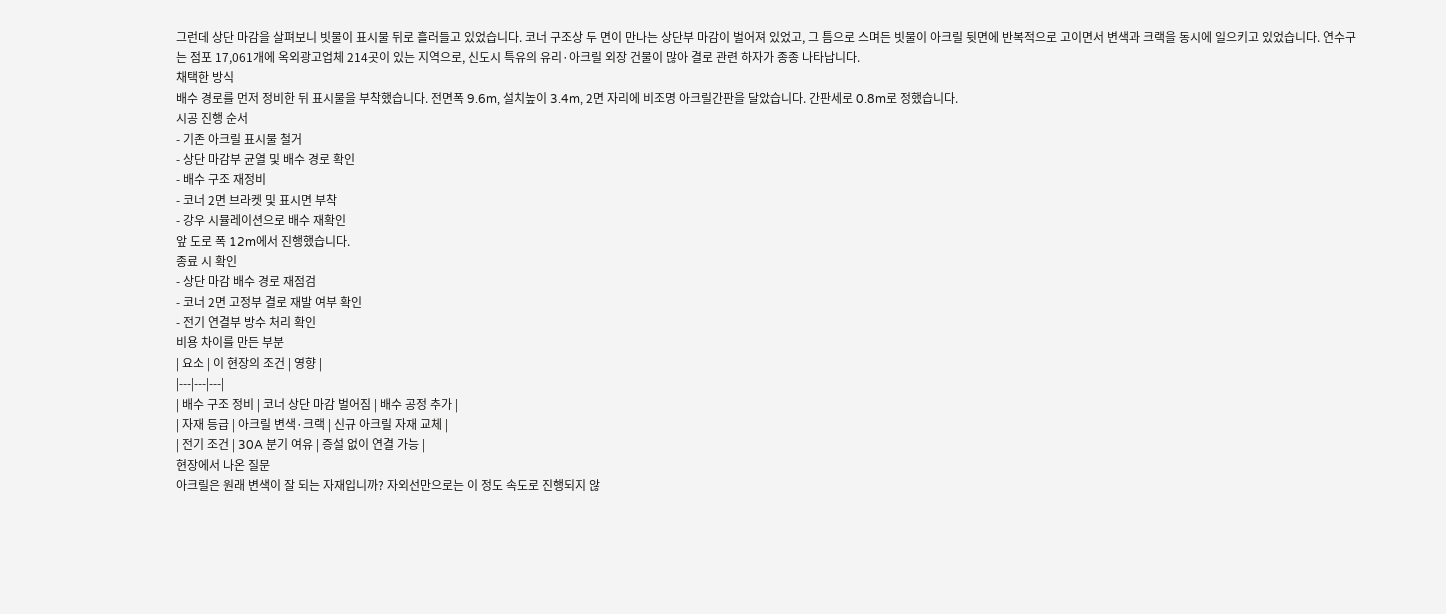그런데 상단 마감을 살펴보니 빗물이 표시물 뒤로 흘러들고 있었습니다. 코너 구조상 두 면이 만나는 상단부 마감이 벌어져 있었고, 그 틈으로 스며든 빗물이 아크릴 뒷면에 반복적으로 고이면서 변색과 크랙을 동시에 일으키고 있었습니다. 연수구는 점포 17,061개에 옥외광고업체 214곳이 있는 지역으로, 신도시 특유의 유리·아크릴 외장 건물이 많아 결로 관련 하자가 종종 나타납니다.
채택한 방식
배수 경로를 먼저 정비한 뒤 표시물을 부착했습니다. 전면폭 9.6m, 설치높이 3.4m, 2면 자리에 비조명 아크릴간판을 달았습니다. 간판세로 0.8m로 정했습니다.
시공 진행 순서
- 기존 아크릴 표시물 철거
- 상단 마감부 균열 및 배수 경로 확인
- 배수 구조 재정비
- 코너 2면 브라켓 및 표시면 부착
- 강우 시뮬레이션으로 배수 재확인
앞 도로 폭 12m에서 진행했습니다.
종료 시 확인
- 상단 마감 배수 경로 재점검
- 코너 2면 고정부 결로 재발 여부 확인
- 전기 연결부 방수 처리 확인
비용 차이를 만든 부분
| 요소 | 이 현장의 조건 | 영향 |
|---|---|---|
| 배수 구조 정비 | 코너 상단 마감 벌어짐 | 배수 공정 추가 |
| 자재 등급 | 아크릴 변색·크랙 | 신규 아크릴 자재 교체 |
| 전기 조건 | 30A 분기 여유 | 증설 없이 연결 가능 |
현장에서 나온 질문
아크릴은 원래 변색이 잘 되는 자재입니까? 자외선만으로는 이 정도 속도로 진행되지 않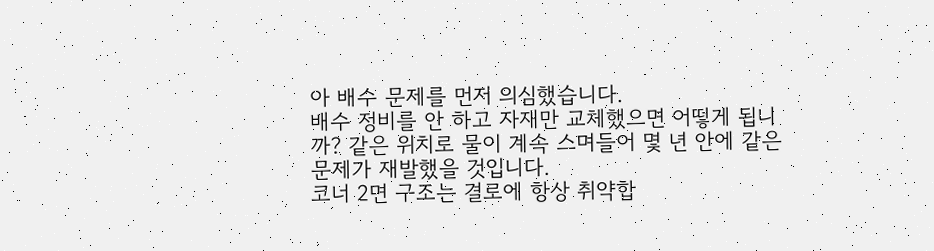아 배수 문제를 먼저 의심했습니다.
배수 정비를 안 하고 자재만 교체했으면 어떻게 됩니까? 같은 위치로 물이 계속 스며들어 몇 년 안에 같은 문제가 재발했을 것입니다.
코너 2면 구조는 결로에 항상 취약합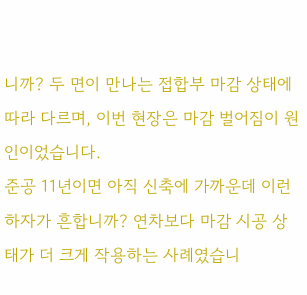니까? 두 면이 만나는 접합부 마감 상태에 따라 다르며, 이번 현장은 마감 벌어짐이 원인이었습니다.
준공 11년이면 아직 신축에 가까운데 이런 하자가 흔합니까? 연차보다 마감 시공 상태가 더 크게 작용하는 사례였습니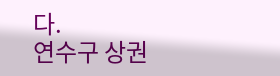다.
연수구 상권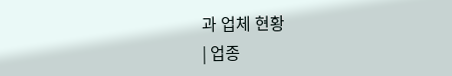과 업체 현황
| 업종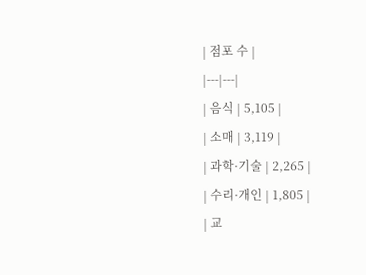| 점포 수 |
|---|---|
| 음식 | 5,105 |
| 소매 | 3,119 |
| 과학·기술 | 2,265 |
| 수리·개인 | 1,805 |
| 교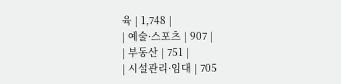육 | 1,748 |
| 예술·스포츠 | 907 |
| 부동산 | 751 |
| 시설관리·임대 | 705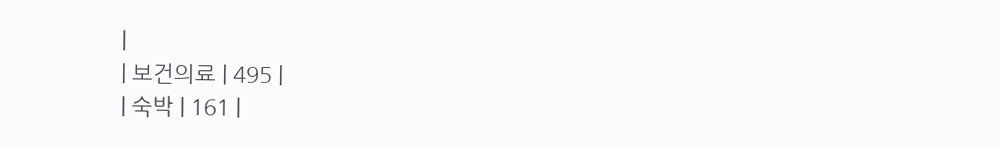|
| 보건의료 | 495 |
| 숙박 | 161 |